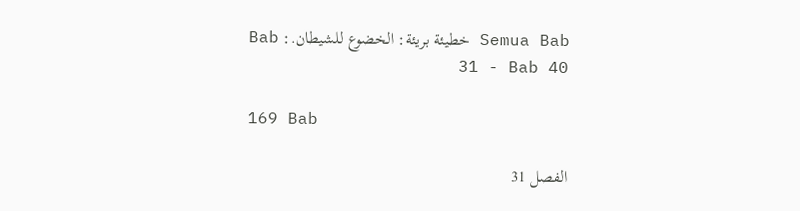Semua Bab خطيئة بريئة: الخضوع للشيطان.: Bab 31 - Bab 40

169 Bab

الفصل 31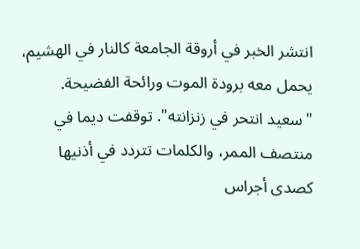انتشر الخبر في أروقة الجامعة كالنار في الهشيم، يحمل معه برودة الموت ورائحة الفضيحة. "سعيد انتحر في زنزانته". توقفت ديما في منتصف الممر، والكلمات تتردد في أذنيها كصدى أجراس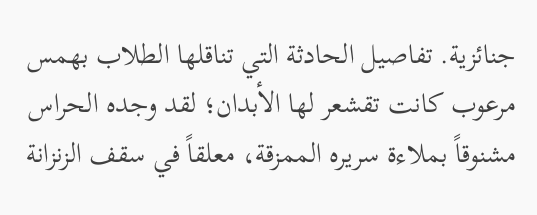جنائزية. تفاصيل الحادثة التي تناقلها الطلاب بهمس مرعوب كانت تقشعر لها الأبدان؛ لقد وجده الحراس مشنوقاً بملاءة سريره الممزقة، معلقاً في سقف الزنزانة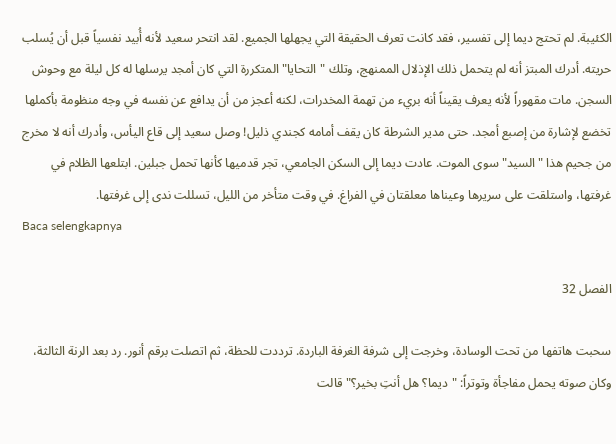الكئيبة. لم تحتج ديما إلى تفسير، فقد كانت تعرف الحقيقة التي يجهلها الجميع. لقد انتحر سعيد لأنه أُبيد نفسياً قبل أن يُسلب حريته. أدرك المبتز أنه لم يتحمل ذلك الإذلال الممنهج، وتلك "التحايا" المتكررة التي كان أمجد يرسلها له كل ليلة مع وحوش السجن. مات مقهوراً لأنه يعرف يقيناً أنه بريء من تهمة المخدرات، لكنه أعجز من أن يدافع عن نفسه في وجه منظومة بأكملها تخضع لإشارة من إصبع أمجد. حتى مدير الشرطة كان يقف أمامه كجندي ذليل! وصل سعيد إلى قاع اليأس، وأدرك أنه لا مخرج من جحيم هذا "السيد" سوى الموت. عادت ديما إلى السكن الجامعي، تجر قدميها كأنها تحمل جبلين. ابتلعها الظلام في غرفتها، واستلقت على سريرها وعيناها معلقتان في الفراغ. في وقت متأخر من الليل، تسللت ندى إلى غرفتها.
Baca selengkapnya

الفصل 32

سحبت هاتفها من تحت الوسادة، وخرجت إلى شرفة الغرفة الباردة. ترددت للحظة، ثم اتصلت برقم أنور. رد بعد الرنة الثالثة، وكان صوته يحمل مفاجأة وتوتراً: "ديما؟ هل أنتِ بخير؟" قالت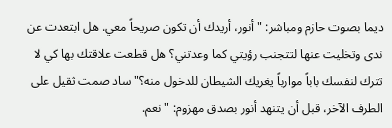ديما بصوت حازم ومباشر: "أنور، أريدك أن تكون صريحاً معي. هل ابتعدت عن ندى وتخليت عنها لتتجنب رؤيتي كما وعدتني؟ هل قطعت علاقتك بها كي لا تترك لنفسك باباً موارباً يغريك الشيطان للدخول منه؟" ساد صمت ثقيل على الطرف الآخر، قبل أن يتنهد أنور بصدق مهزوم: "نعم.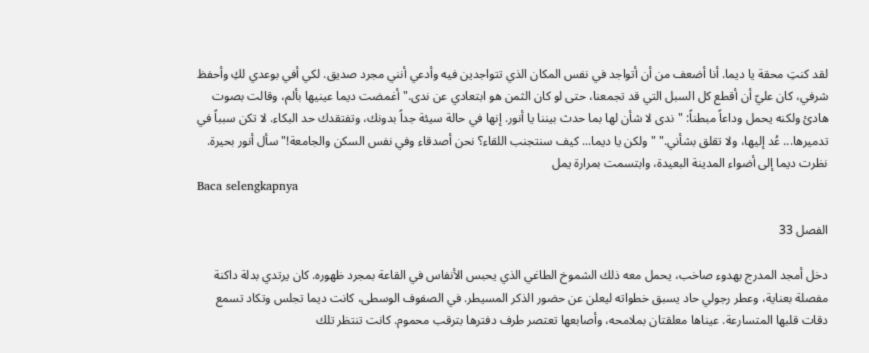لقد كنتِ محقة يا ديما. أنا أضعف من أن أتواجد في نفس المكان الذي تتواجدين فيه وأدعي أنني مجرد صديق. لكي أفي بوعدي لكِ وأحفظ شرفي، كان عليّ أن أقطع كل السبل التي قد تجمعنا، حتى لو كان الثمن هو ابتعادي عن ندى." أغمضت ديما عينيها بألم، وقالت بصوت هادئ ولكنه يحمل وداعاً مبطناً: "ندى لا شأن لها بما حدث بيننا يا أنور. إنها في حالة سيئة جداً بدونك، وتفتقدك حد البكاء. لا تكن سبباً في تدميرها... عُد إليها، ولا تقلق بشأني." "ولكن يا ديما... كيف سنتجنب اللقاء؟ نحن أصدقاء وفي نفس السكن والجامعة!" سأل أنور بحيرة. نظرت ديما إلى أضواء المدينة البعيدة، وابتسمت بمرارة يمل
Baca selengkapnya

الفصل 33

دخل أمجد المدرج بهدوء صاخب، يحمل معه ذلك الشموخ الطاغي الذي يحبس الأنفاس في القاعة بمجرد ظهوره. كان يرتدي بدلة داكنة مفصلة بعناية، وعطر رجولي حاد يسبق خطواته ليعلن عن حضور الذكر المسيطر. في الصفوف الوسطى، كانت ديما تجلس وتكاد تسمع دقات قلبها المتسارعة. عيناها معلقتان بملامحه، وأصابعها تعتصر طرف دفترها بترقب محموم. كانت تنتظر تلك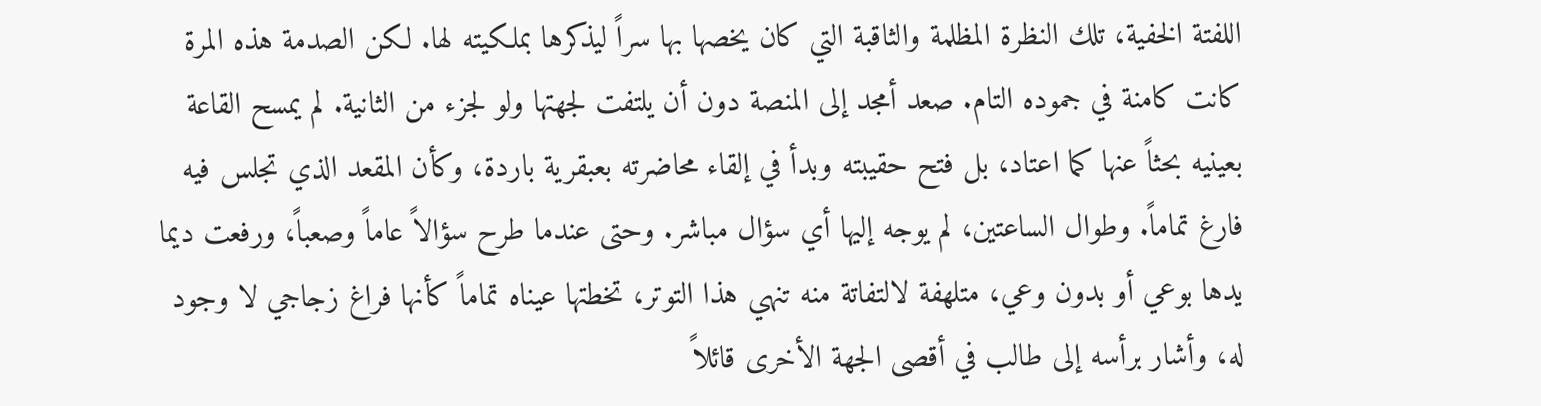اللفتة الخفية، تلك النظرة المظلمة والثاقبة التي كان يخصها بها سراً ليذكرها بملكيته لها. لكن الصدمة هذه المرة كانت كامنة في جموده التام. صعد أمجد إلى المنصة دون أن يلتفت لجهتها ولو لجزء من الثانية. لم يمسح القاعة بعينيه بحثاً عنها كما اعتاد، بل فتح حقيبته وبدأ في إلقاء محاضرته بعبقرية باردة، وكأن المقعد الذي تجلس فيه فارغ تماماً. وطوال الساعتين، لم يوجه إليها أي سؤال مباشر. وحتى عندما طرح سؤالاً عاماً وصعباً، ورفعت ديما يدها بوعي أو بدون وعي، متلهفة لالتفاتة منه تنهي هذا التوتر، تخطتها عيناه تماماً كأنها فراغ زجاجي لا وجود له، وأشار برأسه إلى طالب في أقصى الجهة الأخرى قائلاً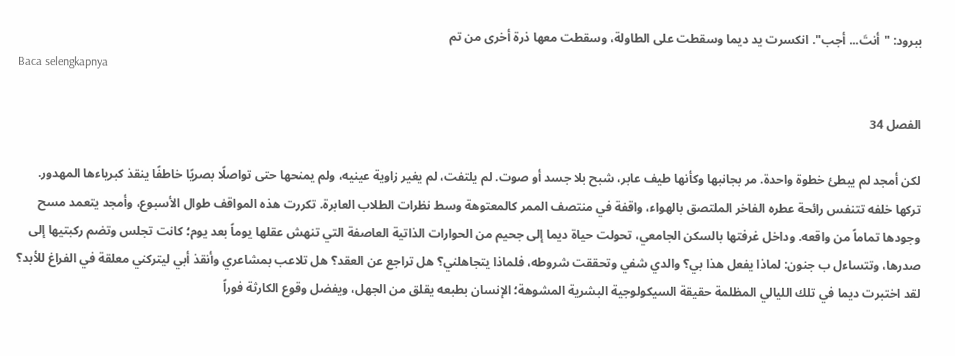ببرود: "أنتَ... أجب". انكسرت يد ديما وسقطت على الطاولة، وسقطت معها ذرة أخرى من تم
Baca selengkapnya

الفصل 34

لكن أمجد لم يبطئ خطوة واحدة. مر بجانبها وكأنها طيف عابر، شبح بلا جسد أو صوت. لم يلتفت، لم يغير زاوية عينيه، ولم يمنحها حتى تواصلًا بصريًا خاطفًا ينقذ كبرياءها المهدور. تركها خلفه تتنفس رائحة عطره الفاخر الملتصق بالهواء، واقفة في منتصف الممر كالمعتوهة وسط نظرات الطلاب العابرة. تكررت هذه المواقف طوال الأسبوع، وأمجد يتعمد مسح وجودها تماماً من واقعه. وداخل غرفتها بالسكن الجامعي، تحولت حياة ديما إلى جحيم من الحوارات الذاتية العاصفة التي تنهش عقلها يوماً بعد يوم؛ كانت تجلس وتضم ركبتيها إلى صدرها، وتتساءل ب جنون: لماذا يفعل هذا بي؟ والدي شفي وتحققت شروطه، فلماذا يتجاهلني؟ هل تراجع عن العقد؟ هل تلاعب بمشاعري وأنقذ أبي ليتركني معلقة في الفراغ للأبد؟ لقد اختبرت ديما في تلك الليالي المظلمة حقيقة السيكولوجية البشرية المشوهة؛ الإنسان بطبعه يقلق من الجهل، ويفضل وقوع الكارثة فوراً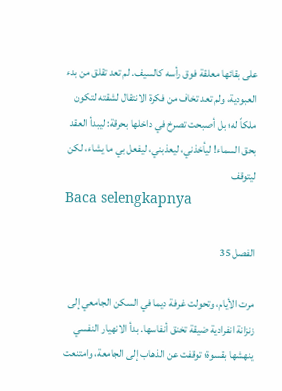على بقائها معلقة فوق رأسه كالسيف. لم تعد تقلق من بدء العبودية، ولم تعد تخاف من فكرة الانتقال لشقته لتكون ملكاً له؛ بل أصبحت تصرخ في داخلها بحرقة: ليبدأ العقد بحق السماء! ليأخذني، ليعذبني، ليفعل بي ما يشاء، لكن ليتوقف
Baca selengkapnya

الفصل 35

مرت الأيام، وتحولت غرفة ديما في السكن الجامعي إلى زنزانة انفرادية ضيقة تخنق أنفاسها. بدأ الانهيار النفسي ينهشها بقسوة؛ توقفت عن الذهاب إلى الجامعة، وامتنعت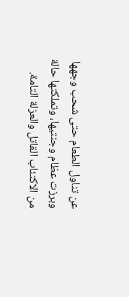عن تناول الطعام حتى شحب وجهها وبرزت عظام وجنتيها، وتملكتها حالة من الاكتئاب القاتل والعزلة التامة.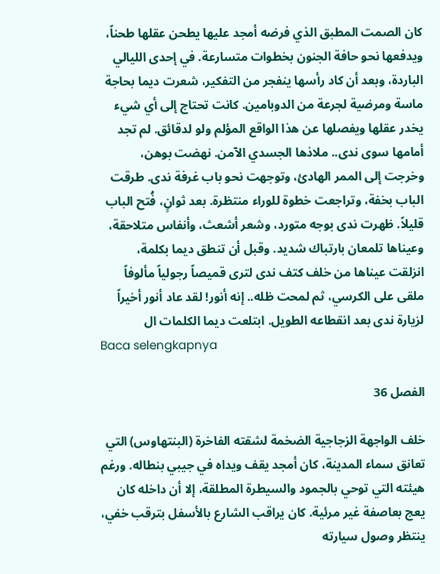كان الصمت المطبق الذي فرضه أمجد عليها يطحن عقلها طحناً، ويدفعها نحو حافة الجنون بخطوات متسارعة. في إحدى الليالي الباردة، وبعد أن كاد رأسها ينفجر من التفكير، شعرت ديما بحاجة ماسة ومرضية لجرعة من الدوبامين. كانت تحتاج إلى أي شيء يخدر عقلها ويفصلها عن هذا الواقع المؤلم ولو لدقائق. لم تجد أمامها سوى ندى.. ملاذها الجسدي الآمن. نهضت بوهن، وخرجت إلى الممر الهادئ، وتوجهت نحو باب غرفة ندى. طرقت الباب بخفة، وتراجعت خطوة للوراء منتظرة. بعد ثوانٍ، فُتح الباب قليلاً. ظهرت ندى بوجه متورد، وشعر أشعث، وأنفاس متلاحقة، وعيناها تلمعان بارتباك شديد. وقبل أن تنطق ديما بكلمة، انزلقت عيناها من خلف كتف ندى لترى قميصاً رجولياً مألوفاً ملقى على الكرسي، ثم لمحت ظله.. إنه أنور! لقد عاد أنور أخيراً لزيارة ندى بعد انقطاعه الطويل. ابتلعت ديما الكلمات ال
Baca selengkapnya

الفصل 36

خلف الواجهة الزجاجية الضخمة لشقته الفاخرة (البنتهاوس) التي تعانق سماء المدينة، كان أمجد يقف ويداه في جيبي بنطاله. ورغم هيئته التي توحي بالجمود والسيطرة المطلقة، إلا أن داخله كان يعج بعاصفة غير مرئية. كان يراقب الشارع بالأسفل بترقب خفي، ينتظر وصول سيارته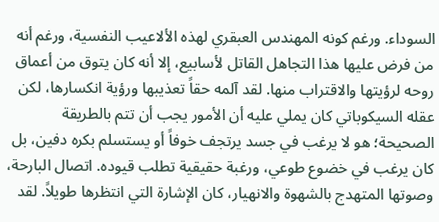السوداء. ورغم كونه المهندس العبقري لهذه الألاعيب النفسية، ورغم أنه من فرض عليها هذا التجاهل القاتل لأسابيع، إلا أنه كان يتوق من أعماق روحه لرؤيتها والاقتراب منها. لقد آلمه حقاً تعذيبها ورؤية انكسارها، لكن عقله السيكوباتي كان يملي عليه أن الأمور يجب أن تتم بالطريقة الصحيحة؛ هو لا يرغب في جسد يرتجف خوفاً أو يستسلم بكره دفين، بل كان يرغب في خضوع طوعي، ورغبة حقيقية تطلب قيوده. اتصال البارحة، وصوتها المتهدج بالشهوة والانهيار، كان الإشارة التي انتظرها طويلاً. لقد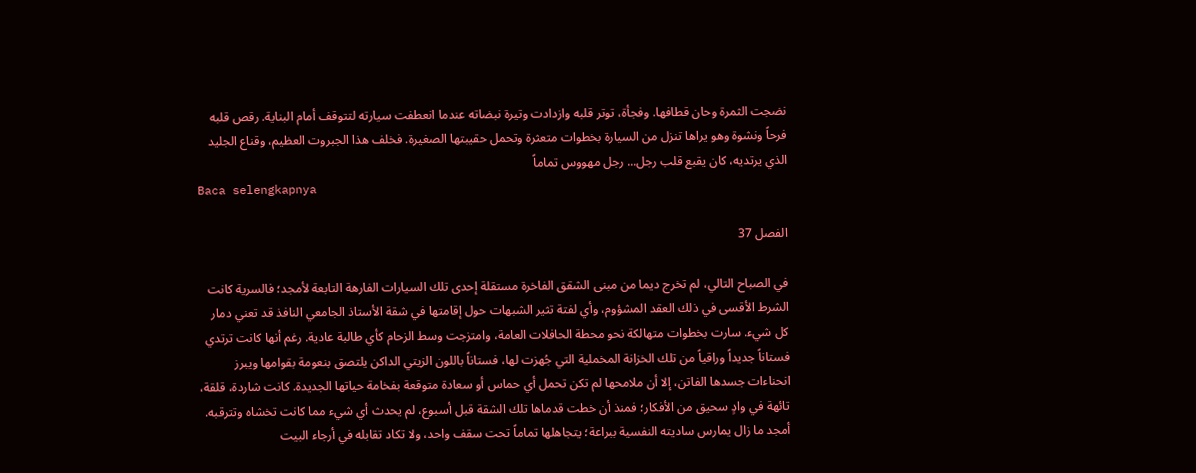نضجت الثمرة وحان قطافها. وفجأة، توتر قلبه وازدادت وتيرة نبضاته عندما انعطفت سيارته لتتوقف أمام البناية. رقص قلبه فرحاً ونشوة وهو يراها تنزل من السيارة بخطوات متعثرة وتحمل حقيبتها الصغيرة. فخلف هذا الجبروت العظيم، وقناع الجليد الذي يرتديه، كان يقبع قلب رجل... رجل مهووس تماماً
Baca selengkapnya

الفصل 37

في الصباح التالي، لم تخرج ديما من مبنى الشقق الفاخرة مستقلة إحدى تلك السيارات الفارهة التابعة لأمجد؛ فالسرية كانت الشرط الأقسى في ذلك العقد المشؤوم، وأي لفتة تثير الشبهات حول إقامتها في شقة الأستاذ الجامعي النافذ قد تعني دمار كل شيء. سارت بخطوات متهالكة نحو محطة الحافلات العامة، وامتزجت وسط الزحام كأي طالبة عادية. رغم أنها كانت ترتدي فستاناً جديداً وراقياً من تلك الخزانة المخملية التي جُهزت لها، فستاناً باللون الزيتي الداكن يلتصق بنعومة بقوامها ويبرز انحناءات جسدها الفاتن، إلا أن ملامحها لم تكن تحمل أي حماس أو سعادة متوقعة بفخامة حياتها الجديدة. كانت شاردة، قلقة، تائهة في وادٍ سحيق من الأفكار؛ فمنذ أن خطت قدماها تلك الشقة قبل أسبوع، لم يحدث أي شيء مما كانت تخشاه وتترقبه. أمجد ما زال يمارس ساديته النفسية ببراعة؛ يتجاهلها تماماً تحت سقف واحد، ولا تكاد تقابله في أرجاء البيت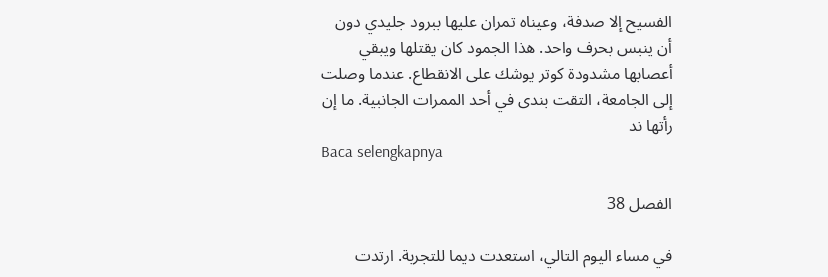الفسيح إلا صدفة، وعيناه تمران عليها ببرود جليدي دون أن ينبس بحرف واحد. هذا الجمود كان يقتلها ويبقي أعصابها مشدودة كوتر يوشك على الانقطاع. عندما وصلت إلى الجامعة، التقت بندى في أحد الممرات الجانبية. ما إن رأتها ند
Baca selengkapnya

الفصل 38

في مساء اليوم التالي، استعدت ديما للتجربة. ارتدت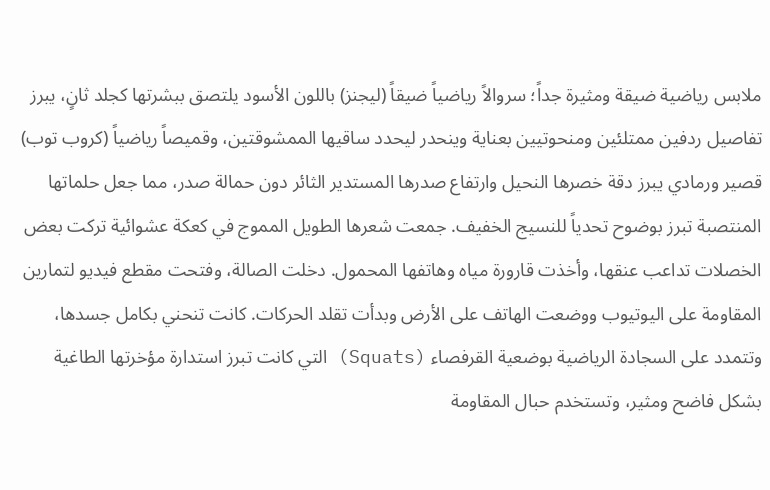ملابس رياضية ضيقة ومثيرة جداً؛ سروالاً رياضياً ضيقاً (ليجنز) باللون الأسود يلتصق ببشرتها كجلد ثانٍ، يبرز تفاصيل ردفين ممتلئين ومنحوتيين بعناية وينحدر ليحدد ساقيها الممشوقتين، وقميصاً رياضياً (كروب توب) قصير ورمادي يبرز دقة خصرها النحيل وارتفاع صدرها المستدير الثائر دون حمالة صدر، مما جعل حلماتها المنتصبة تبرز بوضوح تحدياً للنسيج الخفيف. جمعت شعرها الطويل المموج في كعكة عشوائية تركت بعض الخصلات تداعب عنقها، وأخذت قارورة مياه وهاتفها المحمول. دخلت الصالة، وفتحت مقطع فيديو لتمارين المقاومة على اليوتيوب ووضعت الهاتف على الأرض وبدأت تقلد الحركات. كانت تنحني بكامل جسدها، وتتمدد على السجادة الرياضية بوضعية القرفصاء (Squats) التي كانت تبرز استدارة مؤخرتها الطاغية بشكل فاضح ومثير، وتستخدم حبال المقاومة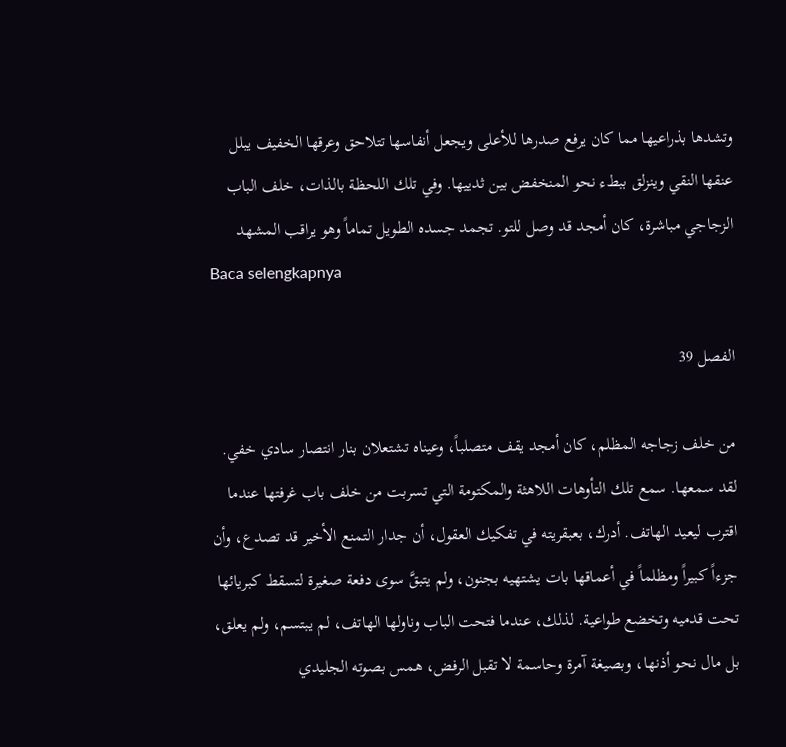وتشدها بذراعيها مما كان يرفع صدرها للأعلى ويجعل أنفاسها تتلاحق وعرقها الخفيف يبلل عنقها النقي وينزلق ببطء نحو المنخفض بين ثدييها. وفي تلك اللحظة بالذات، خلف الباب الزجاجي مباشرة، كان أمجد قد وصل للتو. تجمد جسده الطويل تماماً وهو يراقب المشهد
Baca selengkapnya

الفصل 39

من خلف زجاجه المظلم، كان أمجد يقف متصلباً، وعيناه تشتعلان بنار انتصار سادي خفي. لقد سمعها. سمع تلك التأوهات اللاهثة والمكتومة التي تسربت من خلف باب غرفتها عندما اقترب ليعيد الهاتف. أدرك، بعبقريته في تفكيك العقول، أن جدار التمنع الأخير قد تصدع، وأن جزءاً كبيراً ومظلماً في أعماقها بات يشتهيه بجنون، ولم يتبقَّ سوى دفعة صغيرة لتسقط كبريائها تحت قدميه وتخضع طواعية. لذلك، عندما فتحت الباب وناولها الهاتف، لم يبتسم، ولم يعلق، بل مال نحو أذنها، وبصيغة آمرة وحاسمة لا تقبل الرفض، همس بصوته الجليدي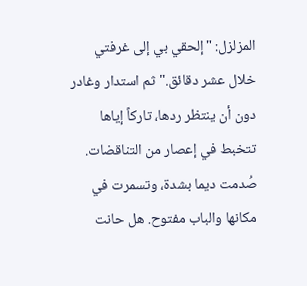المزلزل: "إلحقي بي إلى غرفتي خلال عشر دقائق." ثم استدار وغادر دون أن ينتظر ردها، تاركاً إياها تتخبط في إعصار من التناقضات. صُدمت ديما بشدة، وتسمرت في مكانها والباب مفتوح. هل حانت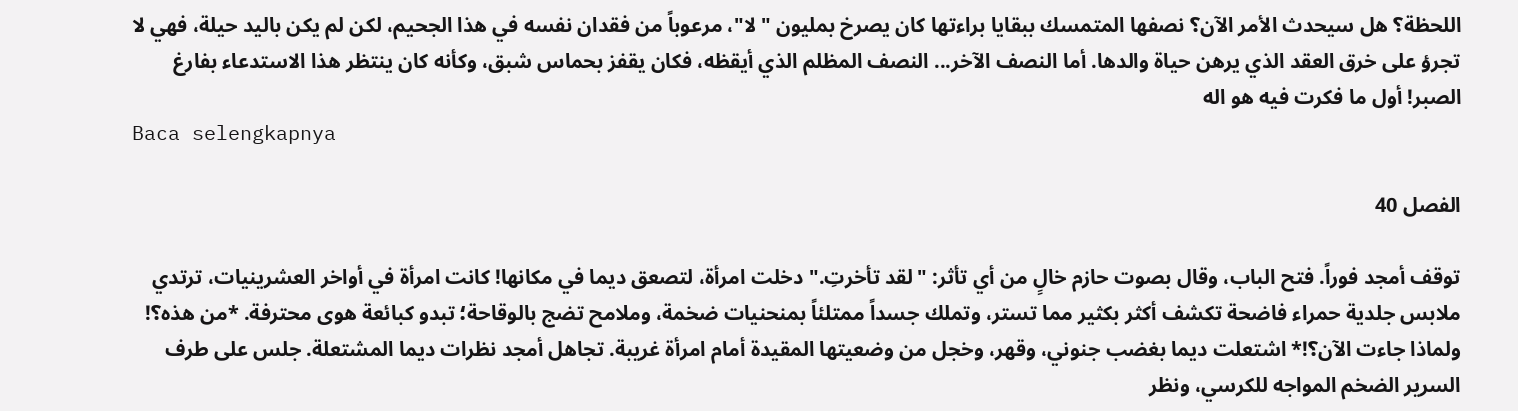اللحظة؟ هل سيحدث الأمر الآن؟ نصفها المتمسك ببقايا براءتها كان يصرخ بمليون "لا"، مرعوباً من فقدان نفسه في هذا الجحيم، لكن لم يكن باليد حيلة، فهي لا تجرؤ على خرق العقد الذي يرهن حياة والدها. أما النصف الآخر... النصف المظلم الذي أيقظه، فكان يقفز بحماس شبق، وكأنه كان ينتظر هذا الاستدعاء بفارغ الصبر! أول ما فكرت فيه هو اله
Baca selengkapnya

الفصل 40

توقف أمجد فوراً. فتح الباب، وقال بصوت حازم خالٍ من أي تأثر: "لقد تأخرتِ." دخلت امرأة، لتصعق ديما في مكانها! كانت امرأة في أواخر العشرينيات، ترتدي ملابس جلدية حمراء فاضحة تكشف أكثر بكثير مما تستر، وتملك جسداً ممتلئاً بمنحنيات ضخمة، وملامح تضج بالوقاحة؛ تبدو كبائعة هوى محترفة. *من هذه؟! ولماذا جاءت الآن؟!* اشتعلت ديما بغضب جنوني، وقهر، وخجل من وضعيتها المقيدة أمام امرأة غريبة. تجاهل أمجد نظرات ديما المشتعلة. جلس على طرف السرير الضخم المواجه للكرسي، ونظر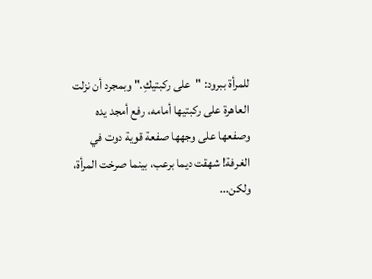للمرأة ببرود: "على ركبتيكِ." وبمجرد أن نزلت العاهرة على ركبتيها أمامه، رفع أمجد يده وصفعها على وجهها صفعة قوية دوت في الغرفة! شهقت ديما برعب، بينما صرخت المرأة، ولكن...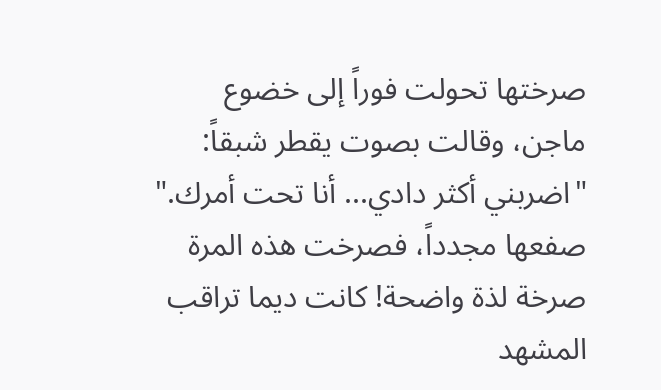صرختها تحولت فوراً إلى خضوع ماجن، وقالت بصوت يقطر شبقاً: "اضربني أكثر دادي... أنا تحت أمرك." صفعها مجدداً، فصرخت هذه المرة صرخة لذة واضحة! كانت ديما تراقب المشهد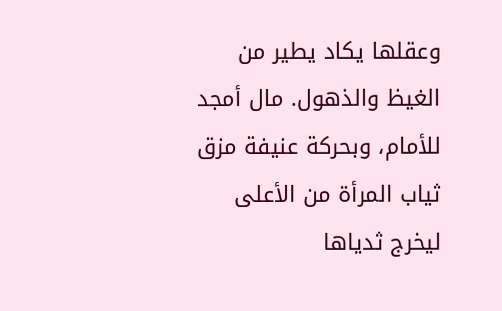وعقلها يكاد يطير من الغيظ والذهول. مال أمجد للأمام، وبحركة عنيفة مزق ثياب المرأة من الأعلى ليخرج ثدياها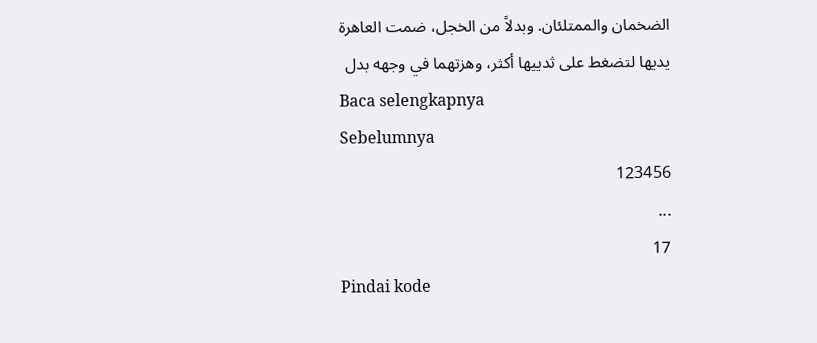الضخمان والممتلئان. وبدلاً من الخجل، ضمت العاهرة يديها لتضغط على ثدييها أكثر، وهزتهما في وجهه بدل
Baca selengkapnya
Sebelumnya
123456
...
17
Pindai kode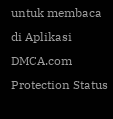untuk membaca di Aplikasi
DMCA.com Protection Status